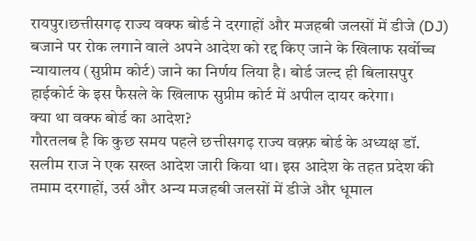रायपुर।छत्तीसगढ़ राज्य वक्फ बोर्ड ने दरगाहों और मजहबी जलसों में डीजे (DJ) बजाने पर रोक लगाने वाले अपने आदेश को रद्द किए जाने के खिलाफ सर्वोच्च न्यायालय (सुप्रीम कोर्ट) जाने का निर्णय लिया है। बोर्ड जल्द ही बिलासपुर हाईकोर्ट के इस फैसले के खिलाफ सुप्रीम कोर्ट में अपील दायर करेगा।
क्या था वक्फ बोर्ड का आदेश?
गौरतलब है कि कुछ समय पहले छत्तीसगढ़ राज्य वक़्फ़ बोर्ड के अध्यक्ष डॉ. सलीम राज ने एक सख्त आदेश जारी किया था। इस आदेश के तहत प्रदेश की तमाम दरगाहों, उर्स और अन्य मजहबी जलसों में डीजे और धूमाल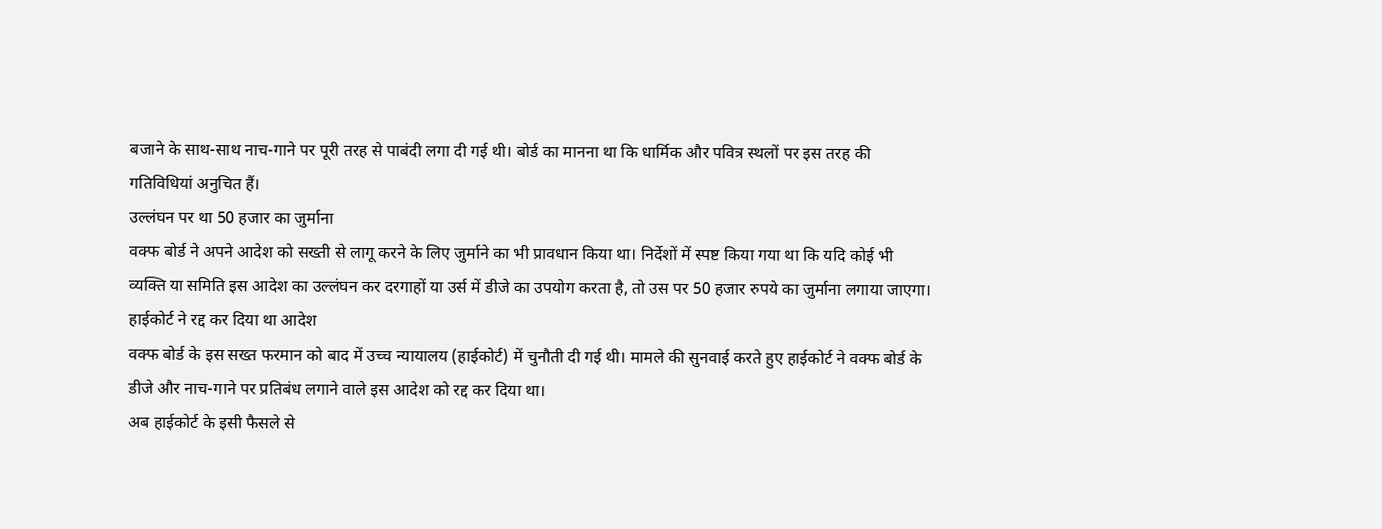बजाने के साथ-साथ नाच-गाने पर पूरी तरह से पाबंदी लगा दी गई थी। बोर्ड का मानना था कि धार्मिक और पवित्र स्थलों पर इस तरह की गतिविधियां अनुचित हैं।
उल्लंघन पर था 50 हजार का जुर्माना
वक्फ बोर्ड ने अपने आदेश को सख्ती से लागू करने के लिए जुर्माने का भी प्रावधान किया था। निर्देशों में स्पष्ट किया गया था कि यदि कोई भी व्यक्ति या समिति इस आदेश का उल्लंघन कर दरगाहों या उर्स में डीजे का उपयोग करता है, तो उस पर 50 हजार रुपये का जुर्माना लगाया जाएगा।
हाईकोर्ट ने रद्द कर दिया था आदेश
वक्फ बोर्ड के इस सख्त फरमान को बाद में उच्च न्यायालय (हाईकोर्ट) में चुनौती दी गई थी। मामले की सुनवाई करते हुए हाईकोर्ट ने वक्फ बोर्ड के डीजे और नाच-गाने पर प्रतिबंध लगाने वाले इस आदेश को रद्द कर दिया था।
अब हाईकोर्ट के इसी फैसले से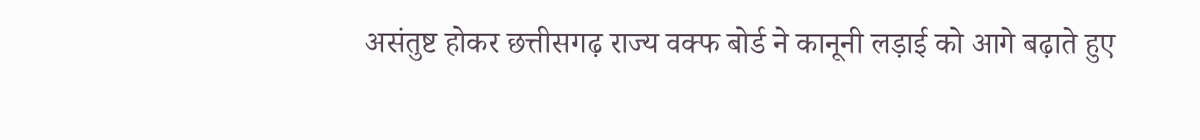असंतुष्ट होकर छत्तीसगढ़ राज्य वक्फ बोर्ड ने कानूनी लड़ाई को आगे बढ़ाते हुए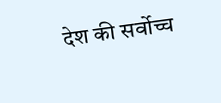देश की सर्वोच्च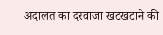अदालत का दरवाजा खटखटाने की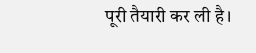पूरी तैयारी कर ली है।